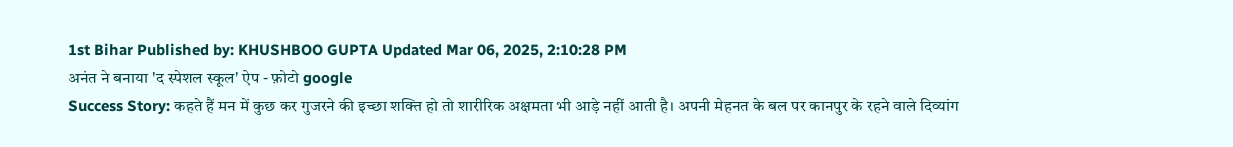1st Bihar Published by: KHUSHBOO GUPTA Updated Mar 06, 2025, 2:10:28 PM
अनंत ने बनाया 'द स्पेशल स्कूल' ऐप - फ़ोटो google
Success Story: कहते हैं मन में कुछ कर गुजरने की इच्छा शक्ति हो तो शारीरिक अक्षमता भी आड़े नहीं आती है। अपनी मेहनत के बल पर कानपुर के रहने वाले दिव्यांग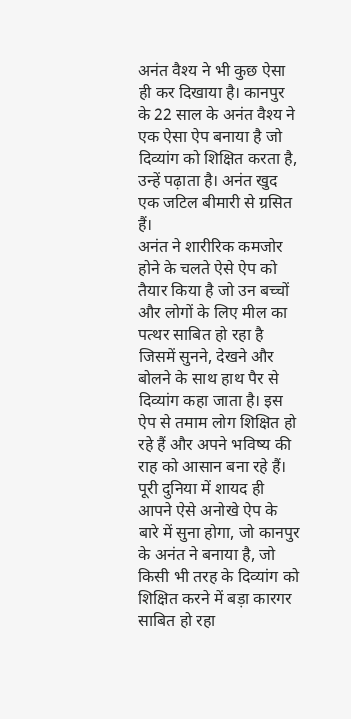अनंत वैश्य ने भी कुछ ऐसा ही कर दिखाया है। कानपुर के 22 साल के अनंत वैश्य ने एक ऐसा ऐप बनाया है जो दिव्यांग को शिक्षित करता है, उन्हें पढ़ाता है। अनंत खुद एक जटिल बीमारी से ग्रसित हैं।
अनंत ने शारीरिक कमजोर होने के चलते ऐसे ऐप को तैयार किया है जो उन बच्चों और लोगों के लिए मील का पत्थर साबित हो रहा है जिसमें सुनने, देखने और बोलने के साथ हाथ पैर से दिव्यांग कहा जाता है। इस ऐप से तमाम लोग शिक्षित हो रहे हैं और अपने भविष्य की राह को आसान बना रहे हैं। पूरी दुनिया में शायद ही आपने ऐसे अनोखे ऐप के बारे में सुना होगा, जो कानपुर के अनंत ने बनाया है, जो किसी भी तरह के दिव्यांग को शिक्षित करने में बड़ा कारगर साबित हो रहा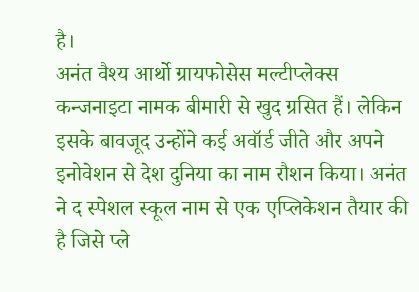है।
अनंत वैश्य आर्थो ग्रायफोसेस मल्टीप्लेक्स कन्जनाइटा नामक बीमारी से खुद ग्रसित हैं। लेकिन इसके बावजूद उन्होंने कई अवॉर्ड जीते और अपने इनोवेशन से देश दुनिया का नाम रौशन किया। अनंत ने द स्पेशल स्कूल नाम से एक एप्लिकेशन तैयार की है जिसे प्ले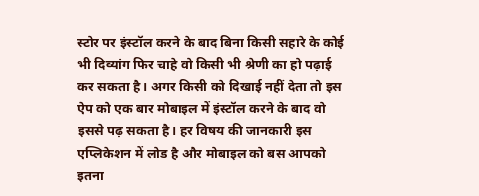स्टोर पर इंस्टॉल करने के बाद बिना किसी सहारे के कोई भी दिव्यांग फिर चाहे वो किसी भी श्रेणी का हो पढ़ाई कर सकता है। अगर किसी को दिखाई नहीं देता तो इस ऐप को एक बार मोबाइल में इंस्टॉल करने के बाद वो इससे पढ़ सकता है। हर विषय की जानकारी इस एप्लिकेशन में लोड है और मोबाइल को बस आपको इतना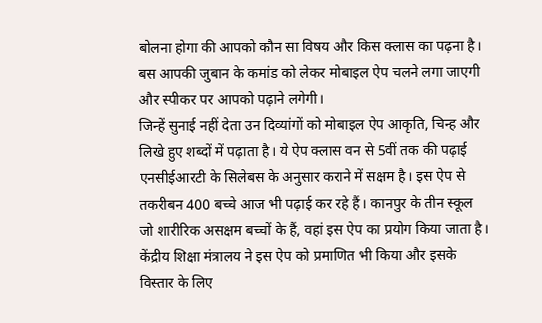बोलना होगा की आपको कौन सा विषय और किस क्लास का पढ़ना है। बस आपकी जुबान के कमांड को लेकर मोबाइल ऐप चलने लगा जाएगी और स्पीकर पर आपको पढ़ाने लगेगी।
जिन्हें सुनाई नहीं देता उन दिव्यांगों को मोबाइल ऐप आकृति, चिन्ह और लिखे हुए शब्दों में पढ़ाता है। ये ऐप क्लास वन से 5वीं तक की पढ़ाई एनसीईआरटी के सिलेबस के अनुसार कराने में सक्षम है। इस ऐप से तकरीबन 400 बच्चे आज भी पढ़ाई कर रहे हैं। कानपुर के तीन स्कूल जो शारीरिक असक्षम बच्चों के हैं, वहां इस ऐप का प्रयोग किया जाता है। केंद्रीय शिक्षा मंत्रालय ने इस ऐप को प्रमाणित भी किया और इसके विस्तार के लिए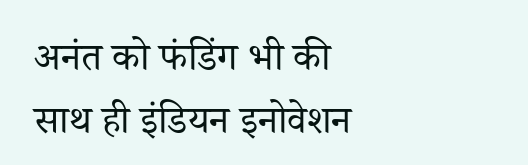अनंत को फंडिंग भी की साथ ही इंडियन इनोवेशन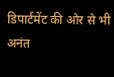डिपार्टमेंट की ओर से भी अनंत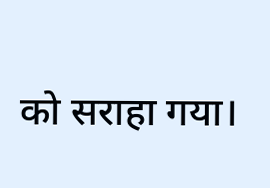को सराहा गया।